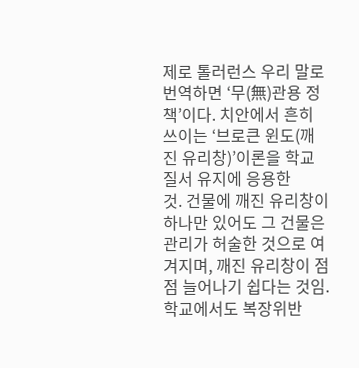제로 톨러런스 우리 말로 번역하면 ‘무(無)관용 정책’이다. 치안에서 흔히 쓰이는 ‘브로큰 윈도(깨진 유리창)’이론을 학교 질서 유지에 응용한
것. 건물에 깨진 유리창이 하나만 있어도 그 건물은 관리가 허술한 것으로 여겨지며, 깨진 유리창이 점점 늘어나기 쉽다는 것임.
학교에서도 복장위반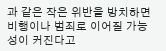과 같은 작은 위반을 방치하면 비행이나 범죄로 이어질 가능성이 커진다고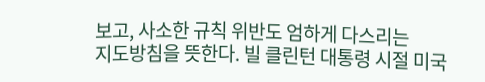보고, 사소한 규칙 위반도 엄하게 다스리는
지도방침을 뜻한다. 빌 클린턴 대통령 시절 미국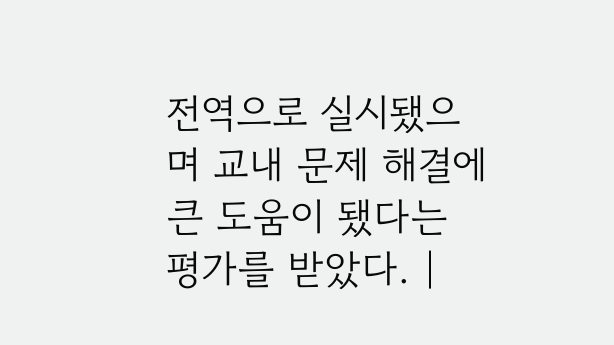전역으로 실시됐으며 교내 문제 해결에 큰 도움이 됐다는 평가를 받았다. |